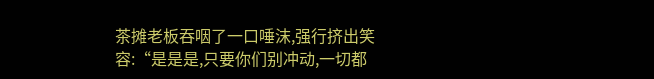茶摊老板吞咽了一口唾沫,强行挤出笑容:“是是是,只要你们别冲动,一切都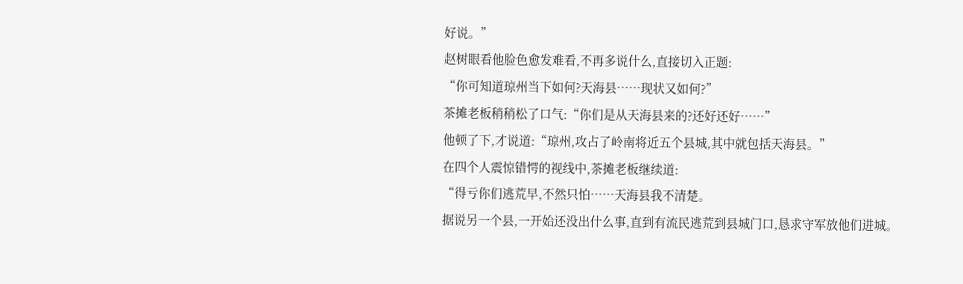好说。”
赵树眼看他脸色愈发难看,不再多说什么,直接切入正题:
“你可知道琼州当下如何?天海县……现状又如何?”
茶摊老板稍稍松了口气:“你们是从天海县来的?还好还好……”
他顿了下,才说道:“琼州,攻占了岭南将近五个县城,其中就包括天海县。”
在四个人震惊错愕的视线中,茶摊老板继续道:
“得亏你们逃荒早,不然只怕……天海县我不清楚。
据说另一个县,一开始还没出什么事,直到有流民逃荒到县城门口,恳求守军放他们进城。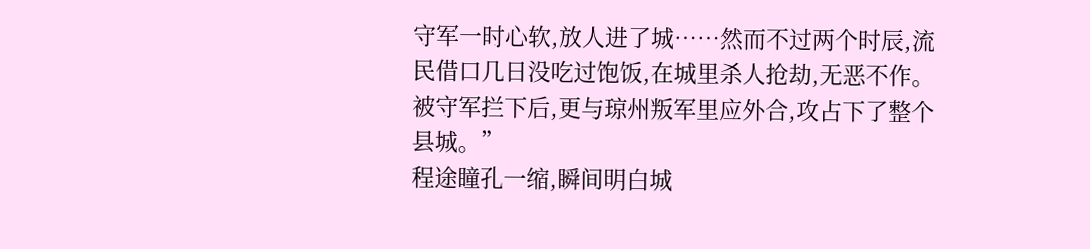守军一时心软,放人进了城……然而不过两个时辰,流民借口几日没吃过饱饭,在城里杀人抢劫,无恶不作。
被守军拦下后,更与琼州叛军里应外合,攻占下了整个县城。”
程途瞳孔一缩,瞬间明白城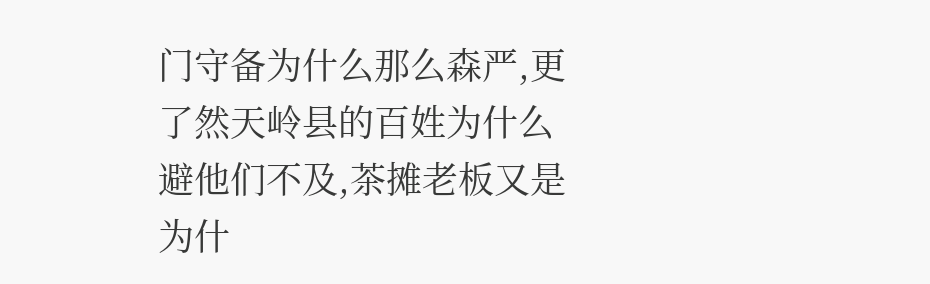门守备为什么那么森严,更了然天岭县的百姓为什么避他们不及,茶摊老板又是为什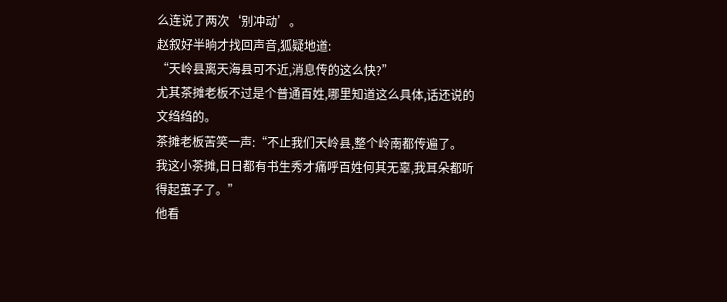么连说了两次‘别冲动’。
赵叙好半晌才找回声音,狐疑地道:
“天岭县离天海县可不近,消息传的这么快?”
尤其茶摊老板不过是个普通百姓,哪里知道这么具体,话还说的文绉绉的。
茶摊老板苦笑一声:“不止我们天岭县,整个岭南都传遍了。
我这小茶摊,日日都有书生秀才痛呼百姓何其无辜,我耳朵都听得起茧子了。”
他看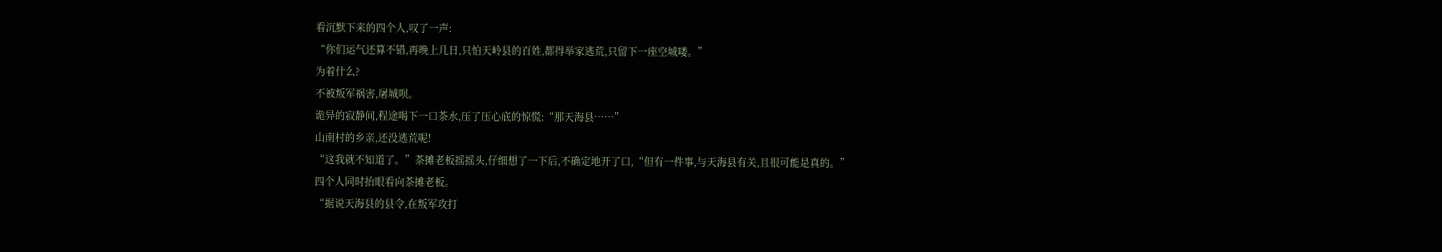看沉默下来的四个人,叹了一声:
“你们运气还算不错,再晚上几日,只怕天岭县的百姓,都得举家逃荒,只留下一座空城喽。”
为着什么?
不被叛军祸害,屠城呗。
诡异的寂静间,程途喝下一口茶水,压了压心底的惊慌:“那天海县……”
山南村的乡亲,还没逃荒呢!
“这我就不知道了。”茶摊老板摇摇头,仔细想了一下后,不确定地开了口,“但有一件事,与天海县有关,且很可能是真的。”
四个人同时抬眼看向茶摊老板。
“据说天海县的县令,在叛军攻打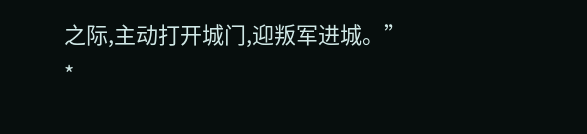之际,主动打开城门,迎叛军进城。”
*